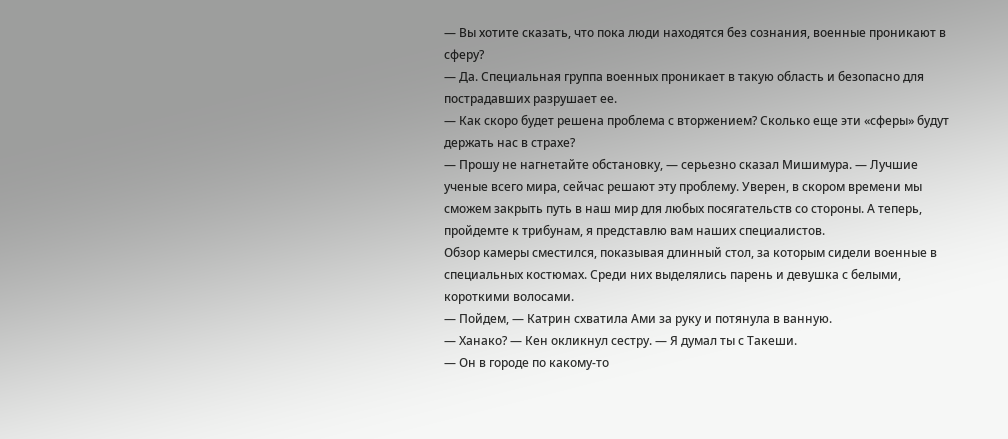— Вы хотите сказать, что пока люди находятся без сознания, военные проникают в сферу?
— Да. Специальная группа военных проникает в такую область и безопасно для пострадавших разрушает ее.
— Как скоро будет решена проблема с вторжением? Сколько еще эти «сферы» будут держать нас в страхе?
— Прошу не нагнетайте обстановку, — серьезно сказал Мишимура. — Лучшие ученые всего мира, сейчас решают эту проблему. Уверен, в скором времени мы сможем закрыть путь в наш мир для любых посягательств со стороны. А теперь, пройдемте к трибунам, я представлю вам наших специалистов.
Обзор камеры сместился, показывая длинный стол, за которым сидели военные в специальных костюмах. Среди них выделялись парень и девушка с белыми, короткими волосами.
— Пойдем, — Катрин схватила Ами за руку и потянула в ванную.
— Ханако? — Кен окликнул сестру. — Я думал ты с Такеши.
— Он в городе по какому-то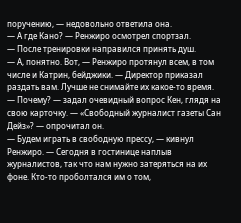поручению, — недовольно ответила она.
— А где Кано? — Ренжиро осмотрел спортзал.
— После тренировки направился принять душ.
— А, понятно. Вот, — Ренжиро протянул всем, в том числе и Катрин, бейджики. — Директор приказал раздать вам. Лучше не снимайте их какое-то время.
— Почему? — задал очевидный вопрос Кен, глядя на свою карточку. — «Свободный журналист газеты Сан Дейз»? — опрочитал он.
— Будем играть в свободную прессу, — кивнул Ренжиро. — Сегодня в гостинице наплыв журналистов, так что нам нужно затеряться на их фоне. Кто-то проболтался им о том,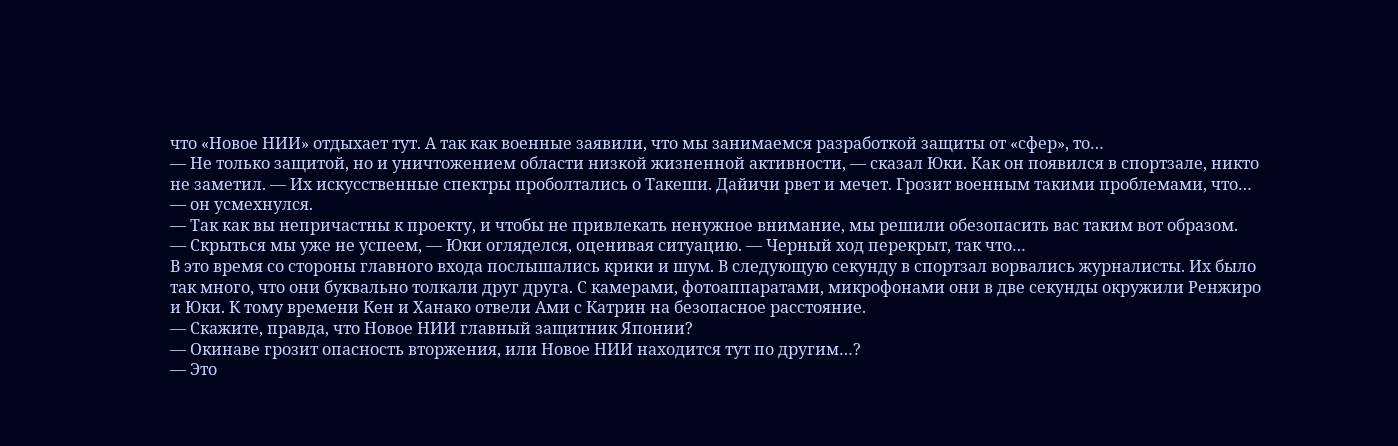что «Новое НИИ» отдыхает тут. А так как военные заявили, что мы занимаемся разработкой защиты от «сфер», то…
— Не только защитой, но и уничтожением области низкой жизненной активности, — сказал Юки. Как он появился в спортзале, никто не заметил. — Их искусственные спектры проболтались о Такеши. Дайичи рвет и мечет. Грозит военным такими проблемами, что… — он усмехнулся.
— Так как вы непричастны к проекту, и чтобы не привлекать ненужное внимание, мы решили обезопасить вас таким вот образом.
— Скрыться мы уже не успеем, — Юки огляделся, оценивая ситуацию. — Черный ход перекрыт, так что…
В это время со стороны главного входа послышались крики и шум. В следующую секунду в спортзал ворвались журналисты. Их было так много, что они буквально толкали друг друга. С камерами, фотоаппаратами, микрофонами они в две секунды окружили Ренжиро и Юки. К тому времени Кен и Ханако отвели Ами с Катрин на безопасное расстояние.
— Скажите, правда, что Новое НИИ главный защитник Японии?
— Окинаве грозит опасность вторжения, или Новое НИИ находится тут по другим…?
— Это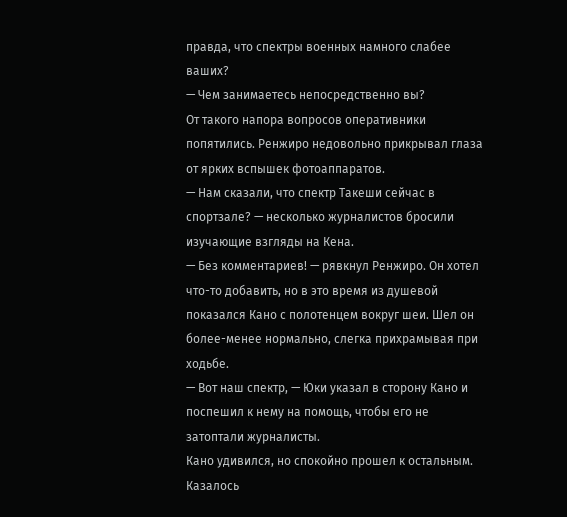правда, что спектры военных намного слабее ваших?
— Чем занимаетесь непосредственно вы?
От такого напора вопросов оперативники попятились. Ренжиро недовольно прикрывал глаза от ярких вспышек фотоаппаратов.
— Нам сказали, что спектр Такеши сейчас в спортзале? — несколько журналистов бросили изучающие взгляды на Кена.
— Без комментариев! — рявкнул Ренжиро. Он хотел что-то добавить, но в это время из душевой показался Кано с полотенцем вокруг шеи. Шел он более-менее нормально, слегка прихрамывая при ходьбе.
— Вот наш спектр, — Юки указал в сторону Кано и поспешил к нему на помощь, чтобы его не затоптали журналисты.
Кано удивился, но спокойно прошел к остальным. Казалось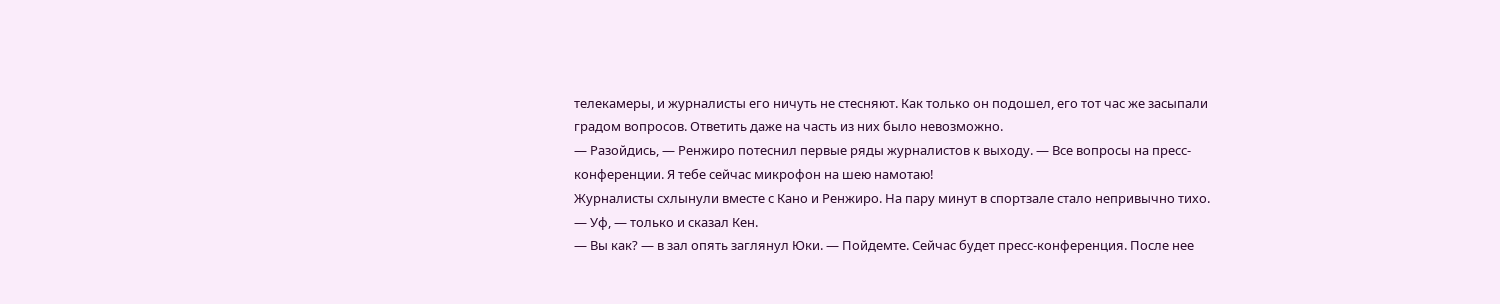телекамеры, и журналисты его ничуть не стесняют. Как только он подошел, его тот час же засыпали градом вопросов. Ответить даже на часть из них было невозможно.
— Разойдись, — Ренжиро потеснил первые ряды журналистов к выходу. — Все вопросы на пресс-конференции. Я тебе сейчас микрофон на шею намотаю!
Журналисты схлынули вместе с Кано и Ренжиро. На пару минут в спортзале стало непривычно тихо.
— Уф, — только и сказал Кен.
— Вы как? — в зал опять заглянул Юки. — Пойдемте. Сейчас будет пресс-конференция. После нее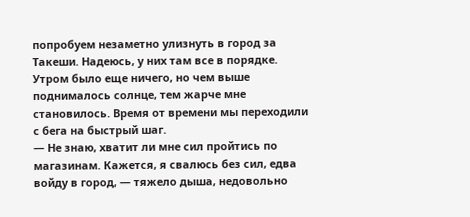попробуем незаметно улизнуть в город за Такеши. Надеюсь, у них там все в порядке.
Утром было еще ничего, но чем выше поднималось солнце, тем жарче мне становилось. Время от времени мы переходили с бега на быстрый шаг.
— Не знаю, хватит ли мне сил пройтись по магазинам. Кажется, я свалюсь без сил, едва войду в город, — тяжело дыша, недовольно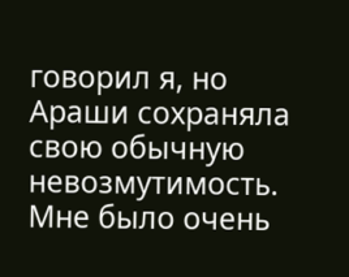говорил я, но Араши сохраняла свою обычную невозмутимость. Мне было очень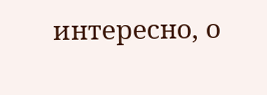интересно, о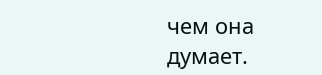чем она думает.